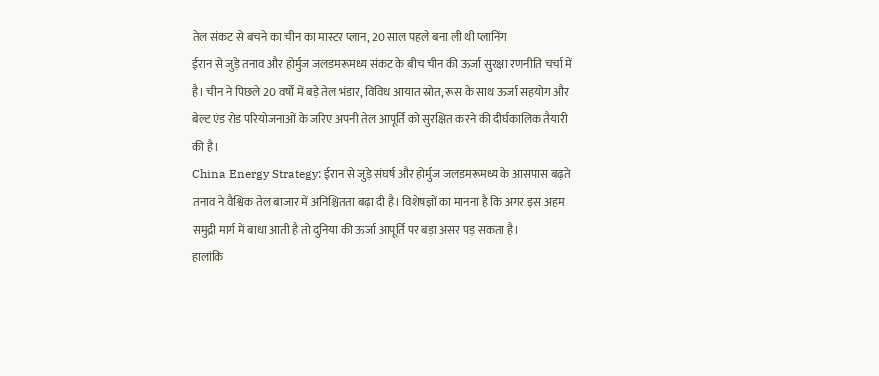तेल संकट से बचने का चीन का मास्टर प्लान, 20 साल पहले बना ली थी प्लानिंग
ईरान से जुड़े तनाव और होर्मुज जलडमरूमध्य संकट के बीच चीन की ऊर्जा सुरक्षा रणनीति चर्चा में है। चीन ने पिछले 20 वर्षों में बड़े तेल भंडार, विविध आयात स्रोत, रूस के साथ ऊर्जा सहयोग और बेल्ट एंड रोड परियोजनाओं के जरिए अपनी तेल आपूर्ति को सुरक्षित करने की दीर्घकालिक तैयारी की है।
China Energy Strategy: ईरान से जुड़े संघर्ष और होर्मुज जलडमरूमध्य के आसपास बढ़ते तनाव ने वैश्विक तेल बाजार में अनिश्चितता बढ़ा दी है। विशेषज्ञों का मानना है कि अगर इस अहम समुद्री मार्ग में बाधा आती है तो दुनिया की ऊर्जा आपूर्ति पर बड़ा असर पड़ सकता है।
हालांकि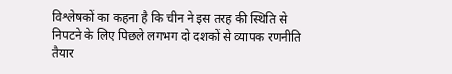विश्लेषकों का कहना है कि चीन ने इस तरह की स्थिति से निपटने के लिए पिछले लगभग दो दशकों से व्यापक रणनीति तैयार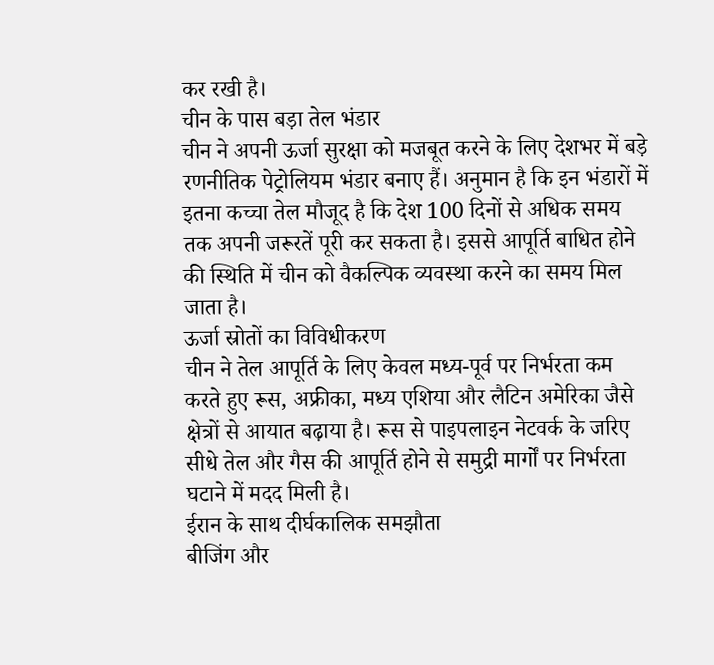कर रखी है।
चीन के पास बड़ा तेल भंडार
चीन ने अपनी ऊर्जा सुरक्षा को मजबूत करने के लिए देशभर में बड़े रणनीतिक पेट्रोलियम भंडार बनाए हैं। अनुमान है कि इन भंडारों में इतना कच्चा तेल मौजूद है कि देश 100 दिनों से अधिक समय तक अपनी जरूरतें पूरी कर सकता है। इससे आपूर्ति बाधित होने की स्थिति में चीन को वैकल्पिक व्यवस्था करने का समय मिल जाता है।
ऊर्जा स्रोतों का विविधीकरण
चीन ने तेल आपूर्ति के लिए केवल मध्य-पूर्व पर निर्भरता कम करते हुए रूस, अफ्रीका, मध्य एशिया और लैटिन अमेरिका जैसे क्षेत्रों से आयात बढ़ाया है। रूस से पाइपलाइन नेटवर्क के जरिए सीधे तेल और गैस की आपूर्ति होने से समुद्री मार्गों पर निर्भरता घटाने में मदद मिली है।
ईरान के साथ दीर्घकालिक समझौता
बीजिंग और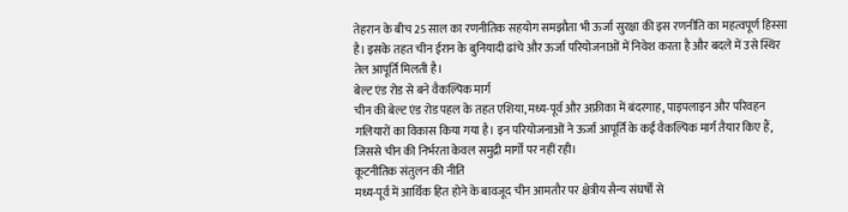तेहरान के बीच 25 साल का रणनीतिक सहयोग समझौता भी ऊर्जा सुरक्षा की इस रणनीति का महत्वपूर्ण हिस्सा है। इसके तहत चीन ईरान के बुनियादी ढांचे और ऊर्जा परियोजनाओं में निवेश करता है और बदले में उसे स्थिर तेल आपूर्ति मिलती है।
बेल्ट एंड रोड से बने वैकल्पिक मार्ग
चीन की बेल्ट एंड रोड पहल के तहत एशिया, मध्य-पूर्व और अफ्रीका में बंदरगाह, पाइपलाइन और परिवहन गलियारों का विकास किया गया है। इन परियोजनाओं ने ऊर्जा आपूर्ति के कई वैकल्पिक मार्ग तैयार किए हैं, जिससे चीन की निर्भरता केवल समुद्री मार्गों पर नहीं रही।
कूटनीतिक संतुलन की नीति
मध्य-पूर्व में आर्थिक हित होने के बावजूद चीन आमतौर पर क्षेत्रीय सैन्य संघर्षों से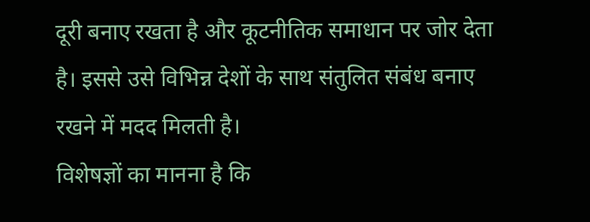दूरी बनाए रखता है और कूटनीतिक समाधान पर जोर देता है। इससे उसे विभिन्न देशों के साथ संतुलित संबंध बनाए रखने में मदद मिलती है।
विशेषज्ञों का मानना है कि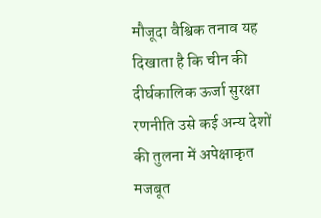मौजूदा वैश्विक तनाव यह दिखाता है कि चीन की दीर्घकालिक ऊर्जा सुरक्षा रणनीति उसे कई अन्य देशों की तुलना में अपेक्षाकृत मजबूत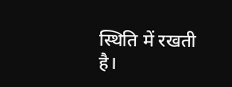स्थिति में रखती है।